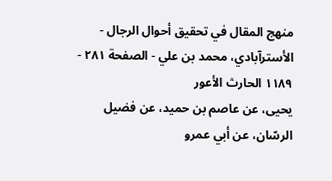منهج المقال في تحقيق أحوال الرجال - الأسترآبادي، محمد بن علي - الصفحة ٢٨١ - ١١٨٩ الحارث الأعور
يحيى، عن عاصم بن حميد، عن فضيل الرسّان، عن أبي عمرو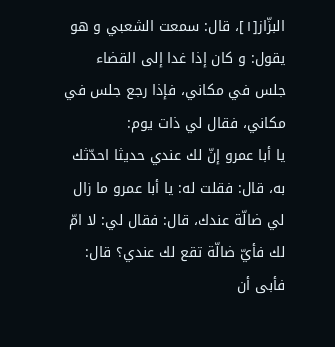البزّاز[١]، قال: سمعت الشعبي و هو يقول: و كان إذا غدا إلى القضاء جلس في مكاني، فإذا رجع جلس في مكاني، فقال لي ذات يوم:
يا أبا عمرو إنّ لك عندي حديثا احدّثك به، قال: فقلت له: يا أبا عمرو ما زال لي ضالّة عندك، قال: فقال لي: لا امّ لك فأيّ ضالّة تقع لك عندي؟ قال: فأبى أن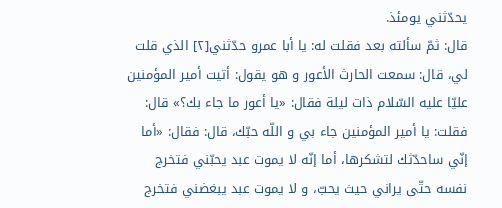يحدّثني يومئذ.
قال: ثمّ سألته بعد فقلت له: يا أبا عمرو حدّثني[٢] الذي قلت لي، قال: سمعت الحارث الأعور و هو يقول: أتيت أمير المؤمنين عليّا عليه السّلام ذات ليلة فقال: «يا أعور ما جاء بك؟» قال: فقلت: يا أمير المؤمنين جاء بي و اللّه حبّك، قال: فقال: «أما إنّي ساحدّثك لتشكرها، أما إنّه لا يموت عبد يحبّني فتخرج نفسه حتّى يراني حيث يحبّ، و لا يموت عبد يبغضني فتخرج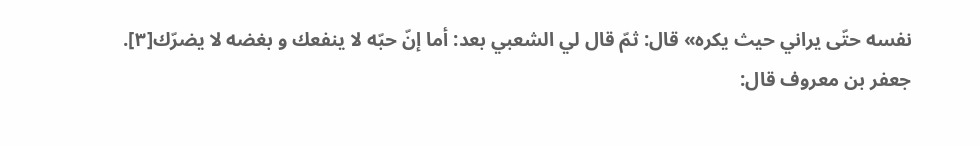نفسه حتّى يراني حيث يكره» قال: ثمّ قال لي الشعبي بعد: أما إنّ حبّه لا ينفعك و بغضه لا يضرّك[٣].
جعفر بن معروف قال: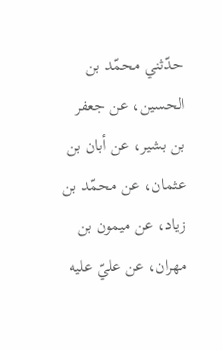حدّثني محمّد بن الحسين، عن جعفر بن بشير، عن أبان بن عثمان، عن محمّد بن زياد، عن ميمون بن مهران، عن عليّ عليه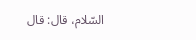السّلام، قال: قال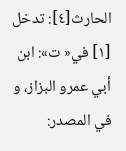الحارث[٤]: تدخل
[١] في« ت»: ابن أبي عمرو البزاز، و في المصدر: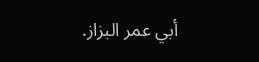أبي عمر البزاز.